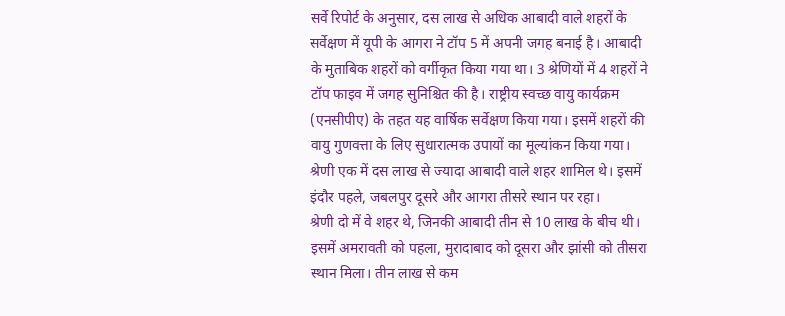सर्वे रिपोर्ट के अनुसार, दस लाख से अधिक आबादी वाले शहरों के सर्वेक्षण में यूपी के आगरा ने टॉप 5 में अपनी जगह बनाई है। आबादी के मुताबिक शहरों को वर्गीकृत किया गया था। 3 श्रेणियों में 4 शहरों ने टॉप फाइव में जगह सुनिश्चित की है। राष्ट्रीय स्वच्छ वायु कार्यक्रम (एनसीपीए) के तहत यह वार्षिक सर्वेक्षण किया गया। इसमें शहरों की वायु गुणवत्ता के लिए सुधारात्मक उपायों का मूल्यांकन किया गया। श्रेणी एक में दस लाख से ज्यादा आबादी वाले शहर शामिल थे। इसमें इंदौर पहले, जबलपुर दूसरे और आगरा तीसरे स्थान पर रहा।
श्रेणी दो में वे शहर थे, जिनकी आबादी तीन से 10 लाख के बीच थी। इसमें अमरावती को पहला, मुरादाबाद को दूसरा और झांसी को तीसरा स्थान मिला। तीन लाख से कम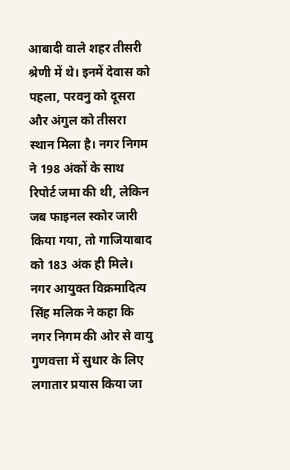आबादी वाले शहर तीसरी श्रेणी में थे। इनमें देवास को पहला, परवनु को दूसरा और अंगुल को तीसरा स्थान मिला है। नगर निगम ने 198 अंकों के साथ रिपोर्ट जमा की थी, लेकिन जब फाइनल स्कोर जारी किया गया, तो गाजियाबाद को 183 अंक ही मिले। नगर आयुक्त विक्रमादित्य सिंह मलिक ने कहा कि नगर निगम की ओर से वायु गुणवत्ता में सुधार के लिए लगातार प्रयास किया जा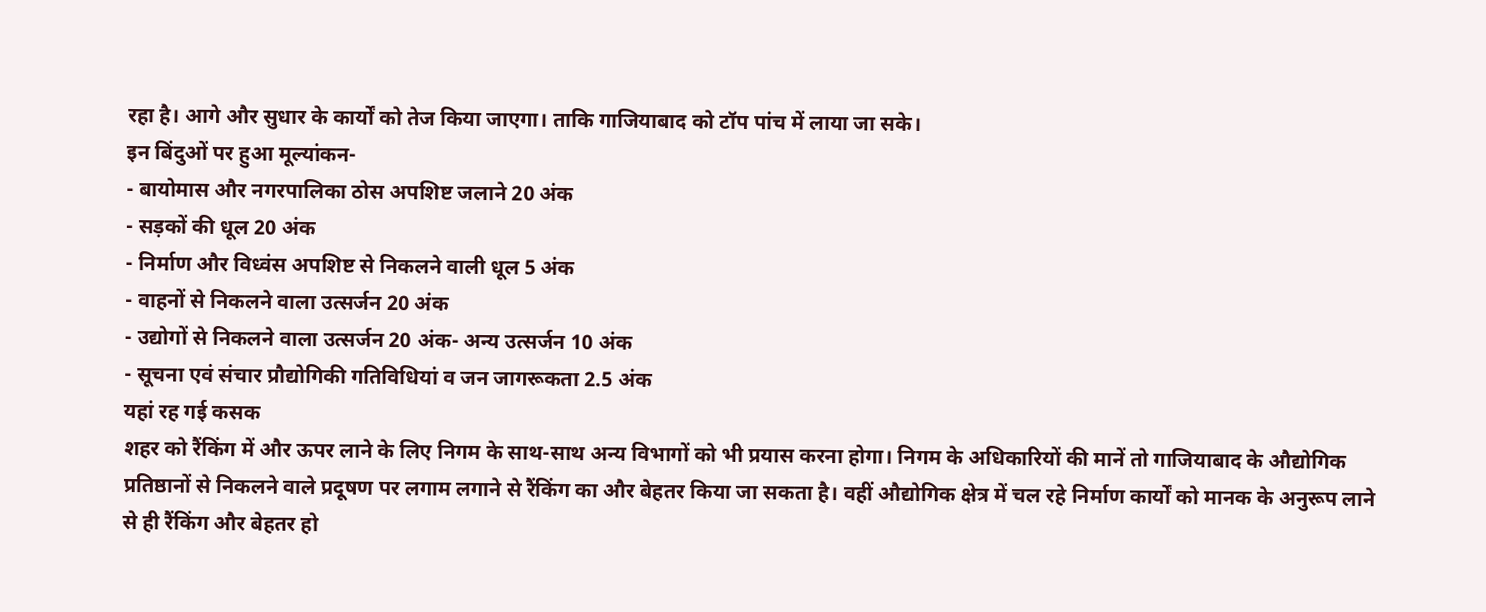रहा है। आगे और सुधार के कार्यों को तेज किया जाएगा। ताकि गाजियाबाद को टॉप पांच में लाया जा सके।
इन बिंदुओं पर हुआ मूल्यांकन-
- बायोमास और नगरपालिका ठोस अपशिष्ट जलाने 20 अंक
- सड़कों की धूल 20 अंक
- निर्माण और विध्वंस अपशिष्ट से निकलने वाली धूल 5 अंक
- वाहनों से निकलने वाला उत्सर्जन 20 अंक
- उद्योगों से निकलने वाला उत्सर्जन 20 अंक- अन्य उत्सर्जन 10 अंक
- सूचना एवं संचार प्रौद्योगिकी गतिविधियां व जन जागरूकता 2.5 अंक
यहां रह गई कसक
शहर को रैंकिंग में और ऊपर लाने के लिए निगम के साथ-साथ अन्य विभागों को भी प्रयास करना होगा। निगम के अधिकारियों की मानें तो गाजियाबाद के औद्योगिक प्रतिष्ठानों से निकलने वाले प्रदूषण पर लगाम लगाने से रैंकिंग का और बेहतर किया जा सकता है। वहीं औद्योगिक क्षेत्र में चल रहे निर्माण कार्यों को मानक के अनुरूप लाने से ही रैंकिंग और बेहतर हो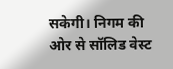सकेगी। निगम की ओर से सॉलिड वेस्ट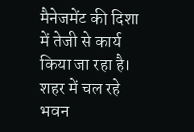मैनेजमेंट की दिशा में तेजी से कार्य किया जा रहा है। शहर में चल रहे भवन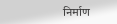निर्माण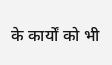के कार्यों को भी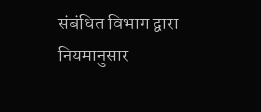संबंधित विभाग द्वारा नियमानुसार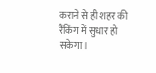कराने से ही शहर की रैंकिंग में सुधार हो सकेगा।